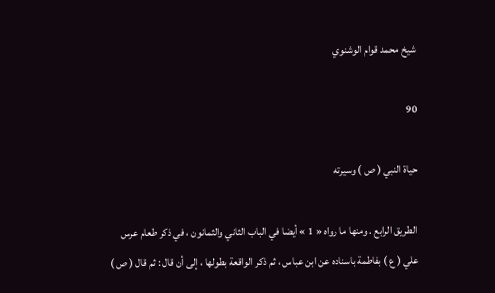شيخ محمد قوام الوشنوي

90

حياة النبي ( ص ) وسيرته

الطريق الرابع . ومنها ما رواه « 1 » أيضا في الباب الثاني والثمانون ، في ذكر طعام عرس علي ( ع ) بفاطمة باسناده عن ابن عباس ، ثم ذكر الواقعة بطولها ، إلى أن قال : ثم قال ( ص )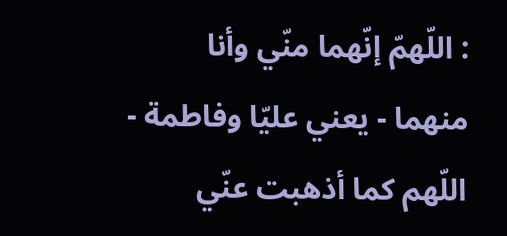: اللّهمّ إنّهما منّي وأنا منهما - يعني عليّا وفاطمة - اللّهم كما أذهبت عنّي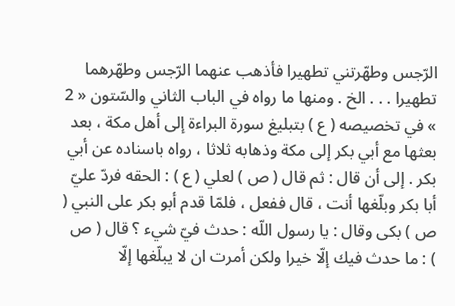الرّجس وطهّرتني تطهيرا فأذهب عنهما الرّجس وطهّرهما تطهيرا . . . الخ . ومنها ما رواه في الباب الثاني والسّتون « 2 » في تخصيصه ( ع ) بتبليغ سورة البراءة إلى أهل مكة ، بعد بعثها مع أبي بكر إلى مكة وذهابه ثلاثا ، رواه باسناده عن أبي بكر . إلى أن قال : ثم قال ( ص ) لعلي ( ع ) : الحقه فردّ عليّ أبا بكر وبلّغها أنت ، قال ففعل ، فلمّا قدم أبو بكر على النبي ( ص ) بكى وقال : يا رسول اللّه : حدث فيّ شيء ؟ قال ( ص ) : ما حدث فيك إلّا خيرا ولكن أمرت ان لا يبلّغها إلّا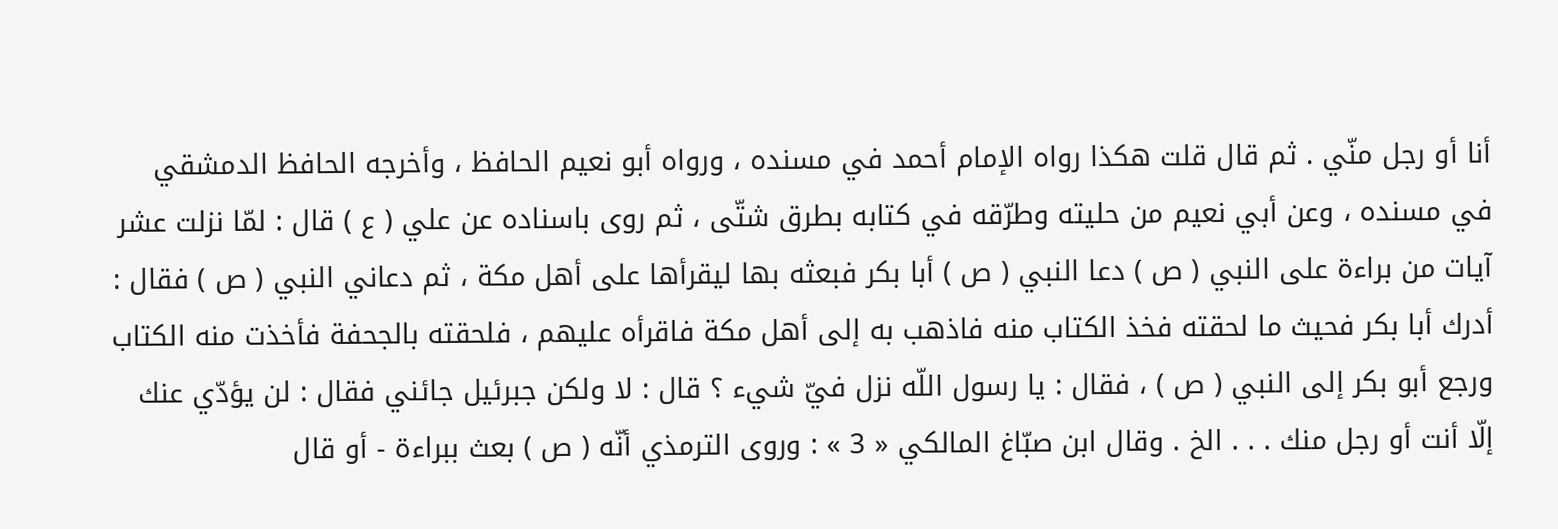أنا أو رجل منّي . ثم قال قلت هكذا رواه الإمام أحمد في مسنده ، ورواه أبو نعيم الحافظ ، وأخرجه الحافظ الدمشقي في مسنده ، وعن أبي نعيم من حليته وطرّقه في كتابه بطرق شتّى ، ثم روى باسناده عن علي ( ع ) قال : لمّا نزلت عشر آيات من براءة على النبي ( ص ) دعا النبي ( ص ) أبا بكر فبعثه بها ليقرأها على أهل مكة ، ثم دعاني النبي ( ص ) فقال : أدرك أبا بكر فحيث ما لحقته فخذ الكتاب منه فاذهب به إلى أهل مكة فاقرأه عليهم ، فلحقته بالجحفة فأخذت منه الكتاب ورجع أبو بكر إلى النبي ( ص ) ، فقال : يا رسول اللّه نزل فيّ شيء ؟ قال : لا ولكن جبرئيل جائني فقال : لن يؤدّي عنك إلّا أنت أو رجل منك . . . الخ . وقال ابن صبّاغ المالكي « 3 » : وروى الترمذي أنّه ( ص ) بعث ببراءة - أو قال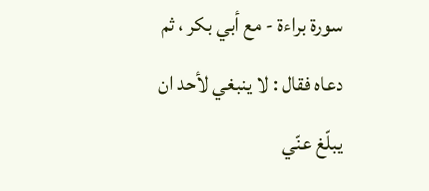سورة براءة - مع أبي بكر ، ثم دعاه فقال : لا ينبغي لأحد ان يبلّغ عنّي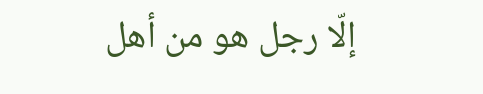إلّا رجل هو من أهل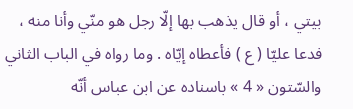بيتي ، أو قال يذهب بها إلّا رجل هو منّي وأنا منه ، فدعا عليّا ( ع ) فأعطاه إيّاه . وما رواه في الباب الثاني والسّتون « 4 » باسناده عن ابن عباس أنّه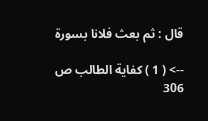قال : ثم بعث فلانا بسورة

--> ( 1 ) كفاية الطالب ص 306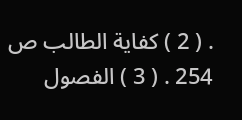. ( 2 ) كفاية الطالب ص 254 . ( 3 ) الفصول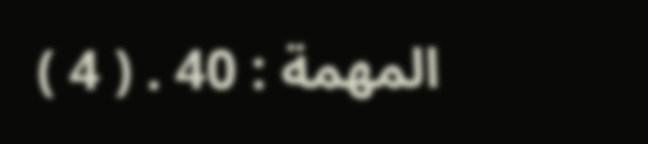المهمة : 40 . ( 4 )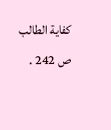كفاية الطالب ص 242 .